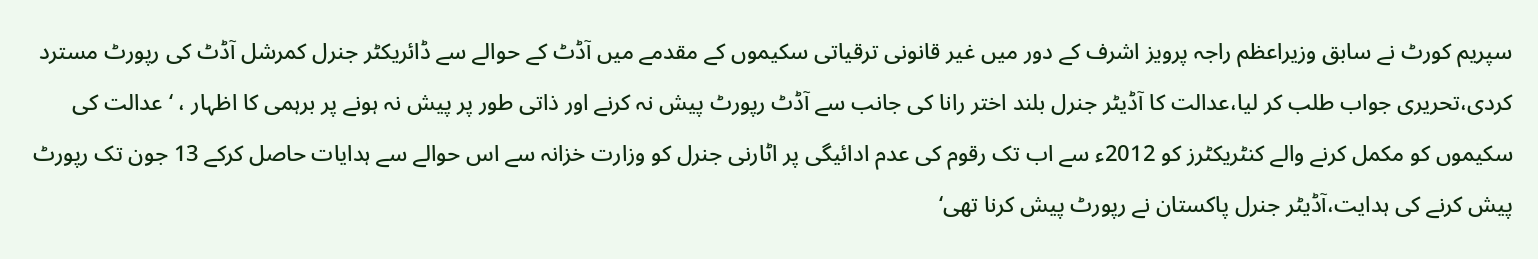سپریم کورٹ نے سابق وزیراعظم راجہ پرویز اشرف کے دور میں غیر قانونی ترقیاتی سکیموں کے مقدمے میں آڈٹ کے حوالے سے ڈائریکٹر جنرل کمرشل آڈٹ کی رپورٹ مسترد کردی،تحریری جواب طلب کر لیا،عدالت کا آڈیٹر جنرل بلند اختر رانا کی جانب سے آڈٹ رپورٹ پیش نہ کرنے اور ذاتی طور پر پیش نہ ہونے پر برہمی کا اظہار ، ‘ عدالت کی سکیموں کو مکمل کرنے والے کنٹریکٹرز کو 2012ء سے اب تک رقوم کی عدم ادائیگی پر اٹارنی جنرل کو وزارت خزانہ سے اس حوالے سے ہدایات حاصل کرکے 13 جون تک رپورٹ پیش کرنے کی ہدایت،آڈیٹر جنرل پاکستان نے رپورٹ پیش کرنا تھی‘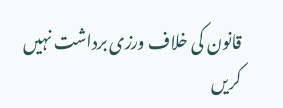قانون کی خلاف ورزی برداشت نہیں کریں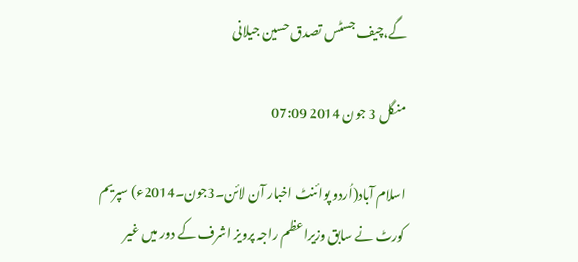گے،چیف جسٹس تصدق حسین جیلانی

منگل 3 جون 2014 07:09

اسلام آباد(اُردو پوائنٹ اخبار آن لائن۔3جون۔2014ء) سپریم کورٹ نے سابق وزیراعظم راجہ پرویز اشرف کے دور میں غیر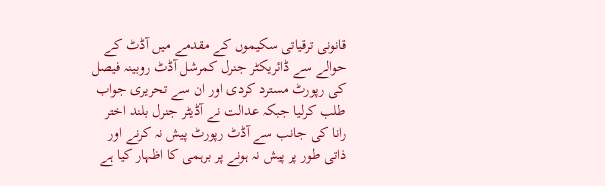قانونی ترقیاتی سکیموں کے مقدمے میں آڈٹ کے حوالے سے ڈائریکٹر جنرل کمرشل آڈٹ روبینہ فیصل کی رپورٹ مسترد کردی اور ان سے تحریری جواب طلب کرلیا جبکہ عدالت نے آڈیٹر جنرل بلند اختر رانا کی جانب سے آڈٹ رپورٹ پیش نہ کرنے اور ذاتی طور پر پیش نہ ہونے پر برہمی کا اظہار کیا ہے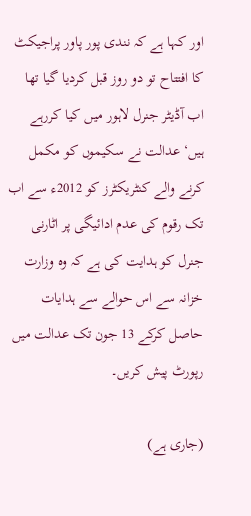اور کہا ہے کہ نندی پور پاور پراجیکٹ کا افتتاح تو دو روز قبل کردیا گیا تھا اب آڈیٹر جنرل لاہور میں کیا کررہے ہیں‘ عدالت نے سکیموں کو مکمل کرنے والے کنٹریکٹرز کو 2012ء سے اب تک رقوم کی عدم ادائیگی پر اٹارنی جنرل کو ہدایت کی ہے کہ وہ وزارت خزانہ سے اس حوالے سے ہدایات حاصل کرکے 13 جون تک عدالت میں رپورٹ پیش کریں۔

(جاری ہے)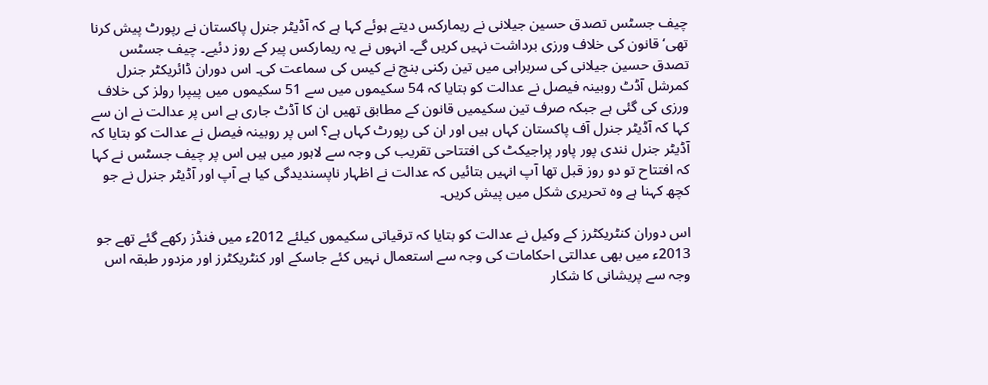چیف جسٹس تصدق حسین جیلانی نے ریمارکس دیتے ہوئے کہا ہے کہ آڈیٹر جنرل پاکستان نے رپورٹ پیش کرنا تھی‘ قانون کی خلاف ورزی برداشت نہیں کریں گے۔ انہوں نے یہ ریمارکس پیر کے روز دئیے۔ چیف جسٹس تصدق حسین جیلانی کی سربراہی میں تین رکنی بنچ نے کیس کی سماعت کی۔ اس دوران ڈائریکٹر جنرل کمرشل آڈٹ روبینہ فیصل نے عدالت کو بتایا کہ 54 سکیموں میں سے 51 سکیموں میں پیپرا رولز کی خلاف ورزی کی گئی ہے جبکہ صرف تین سکیمیں قانون کے مطابق تھیں ان کا آڈٹ جاری ہے اس پر عدالت نے ان سے کہا کہ آڈیٹر جنرل آف پاکستان کہاں ہیں اور ان کی رپورٹ کہاں ہے؟ اس پر روبینہ فیصل نے عدالت کو بتایا کہ آڈیٹر جنرل نندی پور پاور پراجیکٹ کی افتتاحی تقریب کی وجہ سے لاہور میں ہیں اس پر چیف جسٹس نے کہا کہ افتتاح تو دو روز قبل تھا آپ انہیں بتائیں کہ عدالت نے اظہار ناپسندیدگی کیا ہے آپ اور آڈیٹر جنرل نے جو کچھ کہنا ہے وہ تحریری شکل میں پیش کریں۔

اس دوران کنٹریکٹرز کے وکیل نے عدالت کو بتایا کہ ترقیاتی سکیموں کیلئے 2012ء میں فنڈز رکھے گئے تھے جو 2013ء میں بھی عدالتی احکامات کی وجہ سے استعمال نہیں کئے جاسکے اور کنٹریکٹرز اور مزدور طبقہ اس وجہ سے پریشانی کا شکار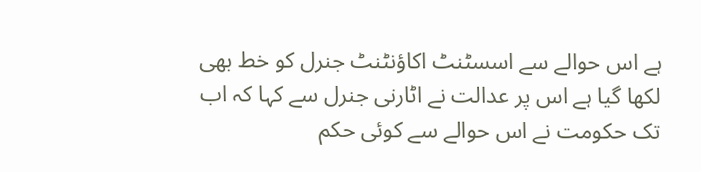ہے اس حوالے سے اسسٹنٹ اکاؤنٹنٹ جنرل کو خط بھی لکھا گیا ہے اس پر عدالت نے اٹارنی جنرل سے کہا کہ اب تک حکومت نے اس حوالے سے کوئی حکم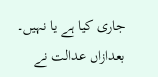جاری کیا ہے یا نہیں۔ بعدازاں عدالت نے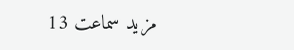مزید سماعت 13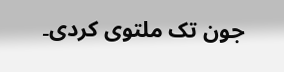جون تک ملتوی کردی۔